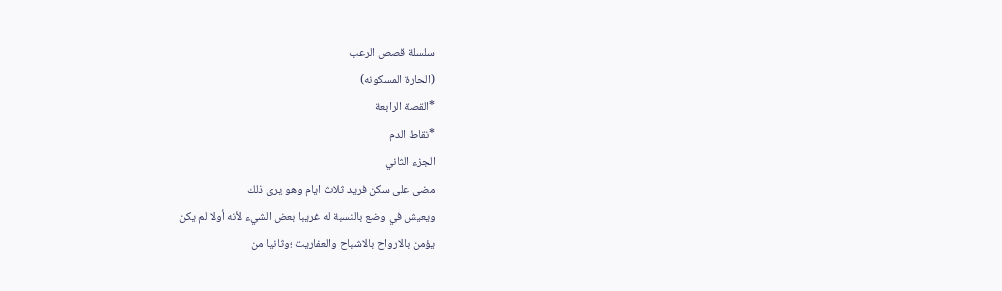سلسلة قصص الرعب
(الحارة المسكونه)
*القصة الرابعة
*نقاط الدم
الجزء الثاني
مضى على سكن فريد ثلاث ايام وهو يرى ذلك
ويعيش في وضع بالنسبة له غريبا بعض الشيء لأنه أولا لم يكن
يؤمن بالارواح بالاشباح والعفاريت ؛وثانيا من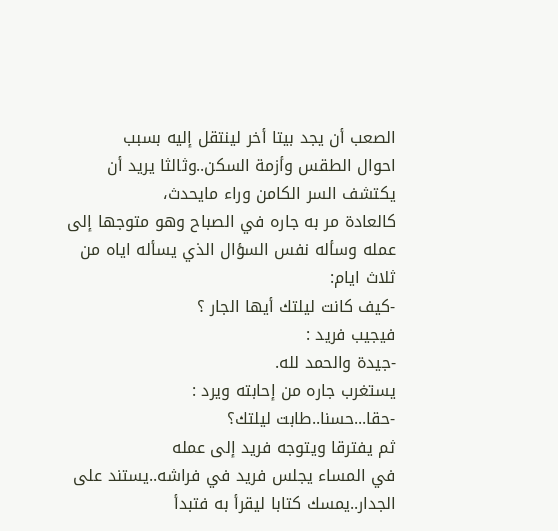الصعب أن يجد بيتا أخر لينتقل إليه بسبب
احوال الطقس وأزمة السكن..وثالثا يريد أن
يكتشف السر الكامن وراء مايحدث،
كالعادة مر به جاره في الصباح وهو متوجها إلى
عمله وسأله نفس السؤال الذي يسأله اياه من
ثلاث ايام:
-كيف كانت ليلتك أيها الجار ؟
فيجيب فريد :
-جيدة والحمد لله.
يستغرب جاره من إحابته ويرد :
-حقا...حسنا..طابت ليلتك؟
ثم يفترقا ويتوجه فريد إلى عمله
في المساء يجلس فريد في فراشه..يستند على
الجدار..يمسك كتابا ليقرأ به فتبدأ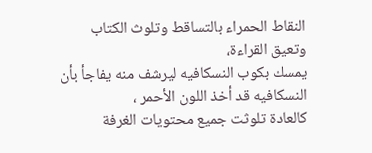النقاط الحمراء بالتساقط وتلوث الكتاب وتعيق القراءة،
يمسك بكوب النسكافيه ليرشف منه يفاجأ بأن
النسكافيه قد أخذ اللون الأحمر ،
كالعادة تلوثت جميع محتويات الغرفة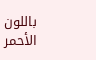باللون
الأحمر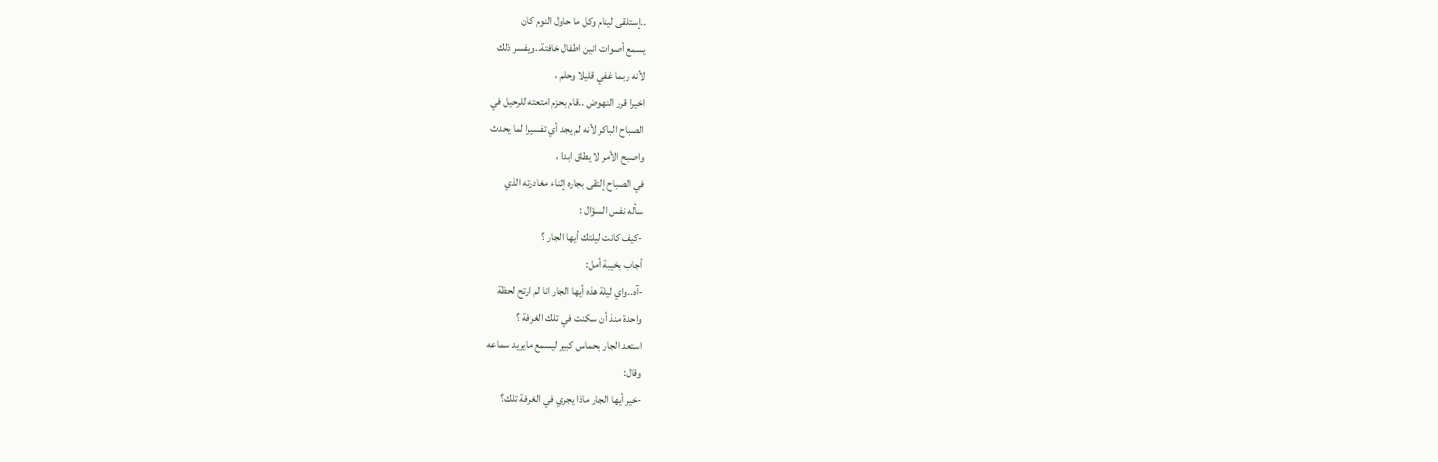..إستلقى لينام وكل ما حاول النوم كان
يسمع أصوات انين اطفال خافتة..ويفسر ذلك
لأنه ربما غفي قليلا وحلم ،
اخيرا قرر النهوض ..قام بحزم امتعته للرحيل في
الصباح الباكر لأنه لم يجد أي تفسيرا لما يحدث
واصبح الأمر لا يطاق ابدا ،
في الصباح إلتقى بجاره إثناء مغادرته الذي
سأله نفس السؤال :
-كيف كانت ليلتك أيها الجار ؟
أجاب بخيبة أمل:
-آه..واي ليلة هذه أيها الجار انا لم ارتح لحظة
واحدة منذ أن سكنت في تلك الغرفة ؟
استعد الجار بحماس كبير ليسمع مايريد سماعه
وقال:
-خير أيها الجار ماذا يجري في الغرفة تلك؟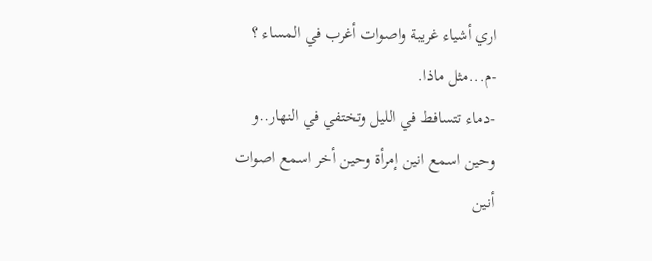اري أشياء غريبة واصوات أغرب في المساء ؟
-م...مثل ماذا.
-دماء تتسافط في الليل وتختفي في النهار..و
وحين اسمع انين إمرأة وحين أخر اسمع اصوات
أنين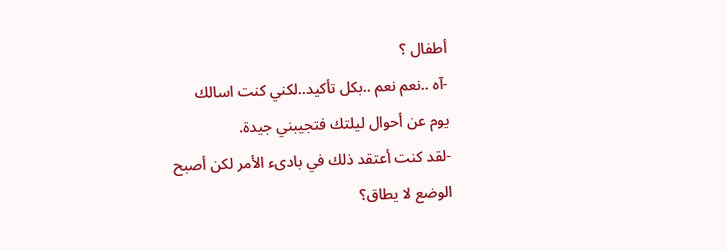أطفال ؟
-آه ..نعم نعم ..بكل تأكيد..لكني كنت اسالك
يوم عن أحوال ليلتك فتجيبني جيدة.
-لقد كنت أعتقد ذلك في بادىء الأمر لكن أصبح
الوضع لا يطاق؟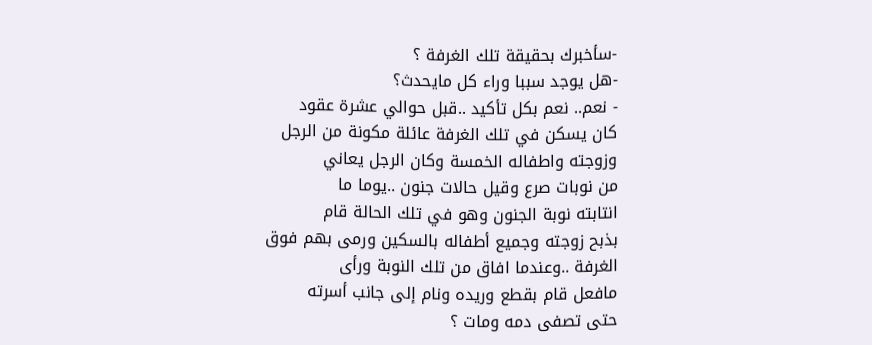-سأخبرك بحقيقة تلك الغرفة ؟
-هل يوجد سببا وراء كل مايحدث؟
- نعم.. نعم بكل تأكيد ..قبل حوالي عشرة عقود
كان يسكن في تلك الغرفة عائلة مكونة من الرجل
وزوجته واطفاله الخمسة وكان الرجل يعاني
من نوبات صرع وقيل حالات جنون ..يوما ما
انتابته نوبة الجنون وهو في تلك الحالة قام
بذبح زوجته وجميع أطفاله بالسكين ورمى بهم فوق
الغرفة ..وعندما افاق من تلك النوبة ورأى
مافعل قام بقطع وريده ونام إلى جانب أسرته
حتى تصفى دمه ومات ؟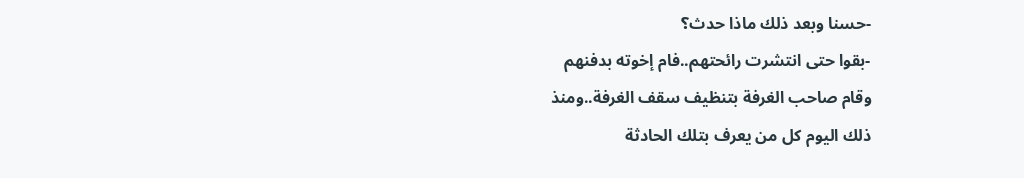-حسنا وبعد ذلك ماذا حدث؟
-بقوا حتى انتشرت رائحتهم..فام إخوته بدفنهم
وقام صاحب الغرفة بتنظيف سقف الغرفة..ومنذ
ذلك اليوم كل من يعرف بتلك الحادثة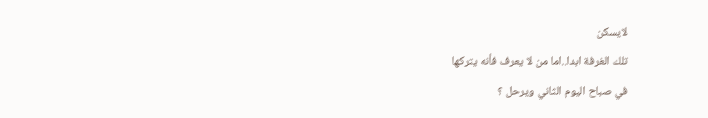لايسكن
تلك الغرفة ابدا..اما من لا يعرف فأنه يتركها
في صباح اليوم الثاني ويرحل ؟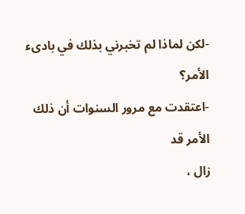-لكن لماذا لم تخبرني بذلك في بادىء الأمر؟
-اعتقدت مع مرور السنوات أن ذلك الأمر قد
زال ،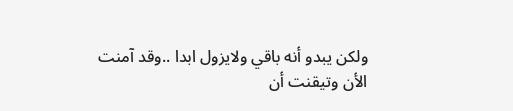ولكن يبدو أنه باقي ولايزول ابدا ..وقد آمنت
الأن وتيقنت أن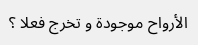الأرواح موجودة و تخرج فعلا ؟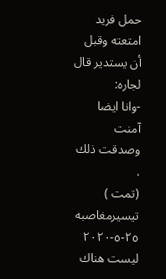حمل فريد امتعته وقبل أن يستدير قال لجاره:
-وانا ايضا آمنت وصدقت ذلك .
(تمت )
تيسيرمغاصبه
٢٥-٥-٢٠٢٠
ليست هناك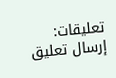تعليقات:
إرسال تعليق